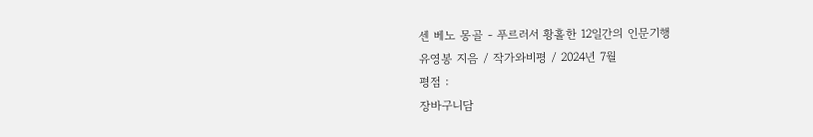센 베노 몽골 - 푸르러서 황홀한 12일간의 인문기행
유영봉 지음 / 작가와비평 / 2024년 7월
평점 :
장바구니담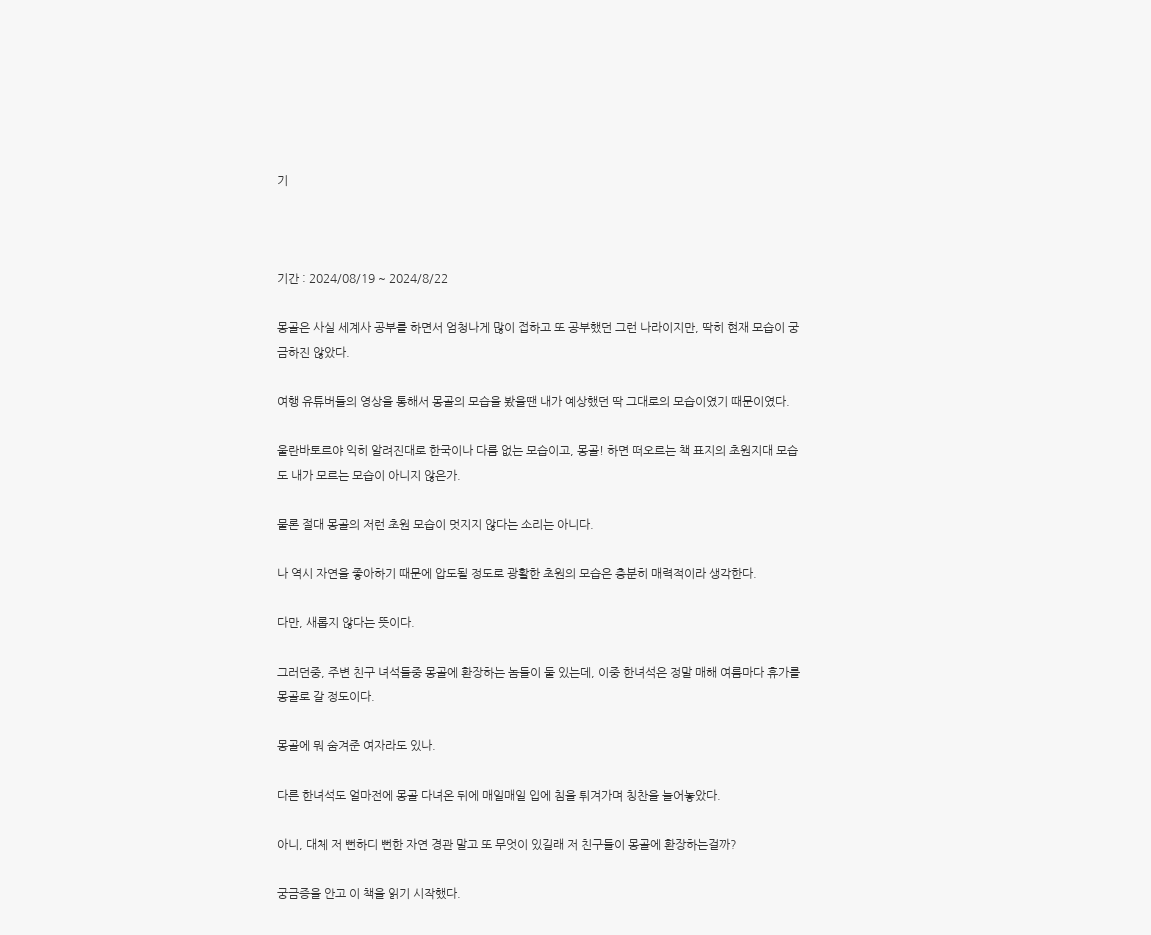기



기간 : 2024/08/19 ~ 2024/8/22

몽골은 사실 세계사 공부를 하면서 엄청나게 많이 접하고 또 공부했던 그런 나라이지만, 딱히 현재 모습이 궁금하진 않았다.

여행 유튜버들의 영상을 통해서 몽골의 모습을 봤을땐 내가 예상했던 딱 그대로의 모습이였기 때문이였다.

울란바토르야 익히 알려진대로 한국이나 다름 없는 모습이고, 몽골! 하면 떠오르는 책 표지의 초원지대 모습도 내가 모르는 모습이 아니지 않은가.

물론 절대 몽골의 저런 초원 모습이 멋지지 않다는 소리는 아니다.

나 역시 자연을 좋아하기 때문에 압도될 정도로 광활한 초원의 모습은 충분히 매력적이라 생각한다.

다만, 새롭지 않다는 뜻이다.

그러던중, 주변 친구 녀석들중 몽골에 환장하는 놈들이 둘 있는데, 이중 한녀석은 정말 매해 여름마다 휴가를 몽골로 갈 정도이다.

몽골에 뭐 숨겨준 여자라도 있나.

다른 한녀석도 얼마전에 몽골 다녀온 뒤에 매일매일 입에 침을 튀겨가며 칭찬을 늘어놓았다.

아니, 대체 저 뻔하디 뻔한 자연 경관 말고 또 무엇이 있길래 저 친구들이 몽골에 환장하는걸까?

궁금증을 안고 이 책을 읽기 시작했다.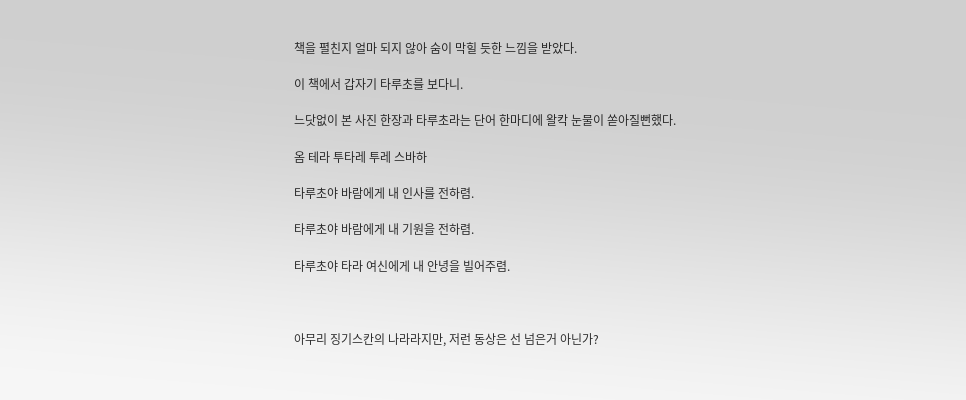책을 펼친지 얼마 되지 않아 숨이 막힐 듯한 느낌을 받았다.

이 책에서 갑자기 타루초를 보다니.

느닷없이 본 사진 한장과 타루초라는 단어 한마디에 왈칵 눈물이 쏟아질뻔했다.

옴 테라 투타레 투레 스바하

타루초야 바람에게 내 인사를 전하렴.

타루초야 바람에게 내 기원을 전하렴.

타루초야 타라 여신에게 내 안녕을 빌어주렴.



아무리 징기스칸의 나라라지만, 저런 동상은 선 넘은거 아닌가?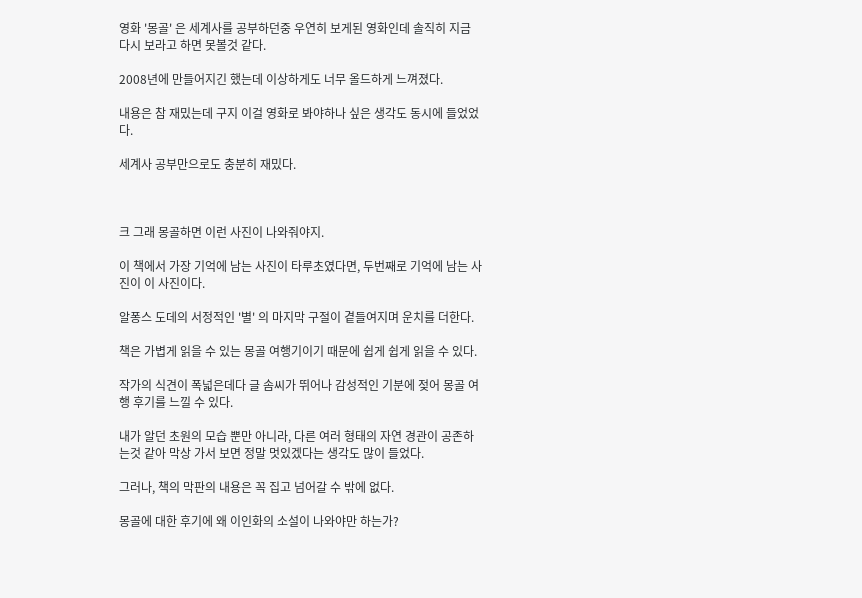영화 '몽골' 은 세계사를 공부하던중 우연히 보게된 영화인데 솔직히 지금 다시 보라고 하면 못볼것 같다.

2008년에 만들어지긴 했는데 이상하게도 너무 올드하게 느껴졌다.

내용은 참 재밌는데 구지 이걸 영화로 봐야하나 싶은 생각도 동시에 들었었다.

세계사 공부만으로도 충분히 재밌다.



크 그래 몽골하면 이런 사진이 나와줘야지.

이 책에서 가장 기억에 남는 사진이 타루초였다면, 두번째로 기억에 남는 사진이 이 사진이다.

알퐁스 도데의 서정적인 '별' 의 마지막 구절이 곁들여지며 운치를 더한다.

책은 가볍게 읽을 수 있는 몽골 여행기이기 때문에 쉽게 쉽게 읽을 수 있다.

작가의 식견이 폭넓은데다 글 솜씨가 뛰어나 감성적인 기분에 젖어 몽골 여행 후기를 느낄 수 있다.

내가 알던 초원의 모습 뿐만 아니라, 다른 여러 형태의 자연 경관이 공존하는것 같아 막상 가서 보면 정말 멋있겠다는 생각도 많이 들었다.

그러나, 책의 막판의 내용은 꼭 집고 넘어갈 수 밖에 없다.

몽골에 대한 후기에 왜 이인화의 소설이 나와야만 하는가?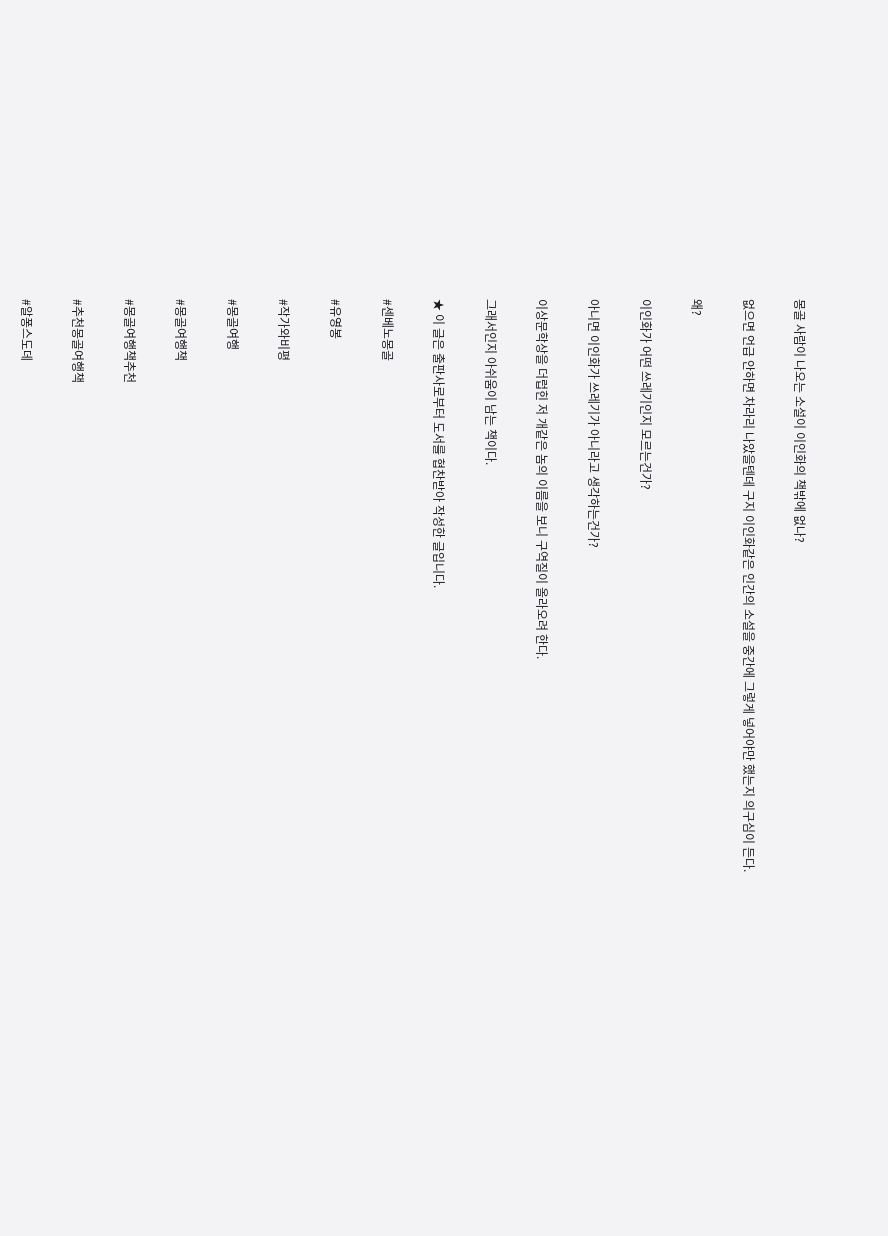몽골 사람이 나오는 소설이 이인화의 책밖에 없나?

없으면 언급 안하면 차라리 나았을텐데 구지 이인화같은 인간의 소설을 중간에 그렇게 넣어야만 했는지 의구심이 든다.

왜?

이인화가 어떤 쓰레기인지 모르는건가?

아니면 이인화가 쓰레기가 아니라고 생각하는건가?

이상문학상을 더럽힌 저 개같은 놈의 이름을 보니 구역질이 올라오려 한다.

그래서인지 아쉬움이 남는 책이다.

★ 이 글은 출판사로부터 도서를 협찬받아 작성한 글입니다.

#센베노몽골

#유영봉

#작가와비평

#몽골여행

#몽골여행책

#몽골여행책추천

#추천몽골여행책

#알퐁스도데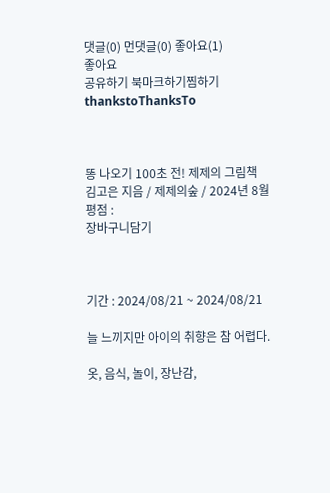댓글(0) 먼댓글(0) 좋아요(1)
좋아요
공유하기 북마크하기찜하기 thankstoThanksTo



똥 나오기 100초 전! 제제의 그림책
김고은 지음 / 제제의숲 / 2024년 8월
평점 :
장바구니담기



기간 : 2024/08/21 ~ 2024/08/21

늘 느끼지만 아이의 취향은 참 어렵다.

옷, 음식, 놀이, 장난감,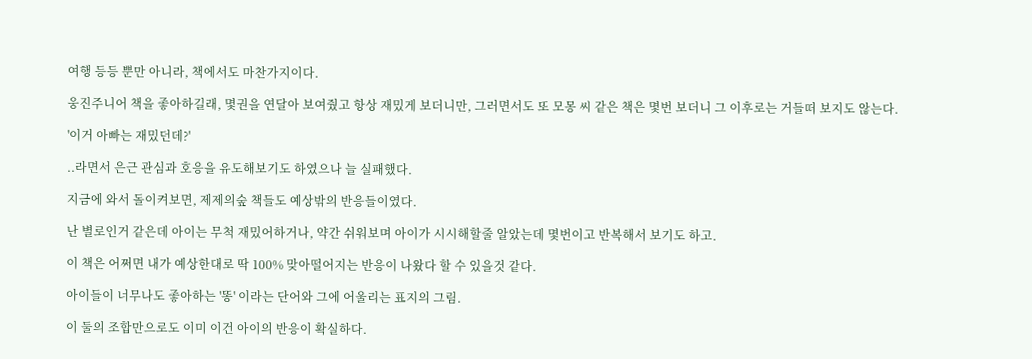여행 등등 뿐만 아니라, 책에서도 마찬가지이다.

웅진주니어 책을 좋아하길래, 몇권을 연달아 보여줬고 항상 재밌게 보더니만, 그러면서도 또 모몽 씨 같은 책은 몇번 보더니 그 이후로는 거들떠 보지도 않는다.

'이거 아빠는 재밌던데?'

..라면서 은근 관심과 호응을 유도해보기도 하였으나 늘 실패했다.

지금에 와서 돌이켜보면, 제제의숲 책들도 예상밖의 반응들이였다.

난 별로인거 같은데 아이는 무척 재밌어하거나, 약간 쉬워보며 아이가 시시해할줄 알았는데 몇번이고 반복해서 보기도 하고.

이 책은 어쩌면 내가 예상한대로 딱 100% 맞아떨어지는 반응이 나왔다 할 수 있을것 같다.

아이들이 너무나도 좋아하는 '똥' 이라는 단어와 그에 어울리는 표지의 그림.

이 둘의 조합만으로도 이미 이건 아이의 반응이 확실하다.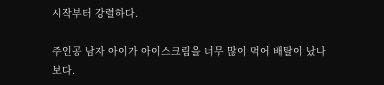시작부터 강렬하다.

주인공 남자 아이가 아이스크림을 너무 많이 먹어 배탈이 났나보다.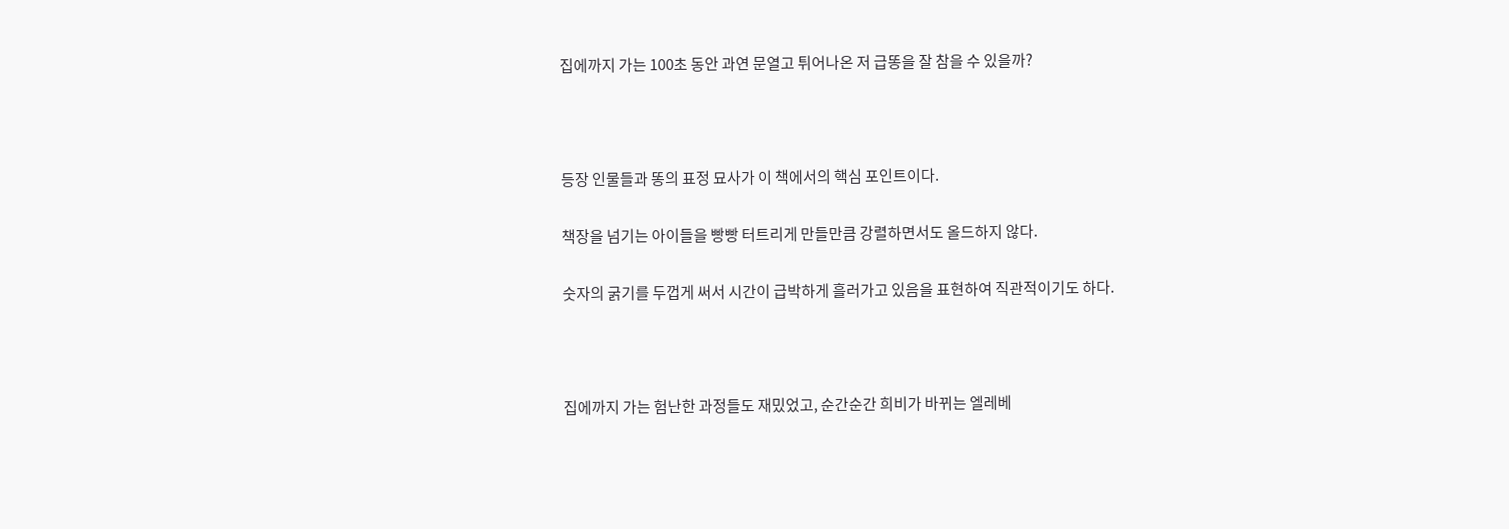집에까지 가는 100초 동안 과연 문열고 튀어나온 저 급똥을 잘 참을 수 있을까?



등장 인물들과 똥의 표정 묘사가 이 책에서의 핵심 포인트이다.

책장을 넘기는 아이들을 빵빵 터트리게 만들만큼 강렬하면서도 올드하지 않다.

숫자의 굵기를 두껍게 써서 시간이 급박하게 흘러가고 있음을 표현하여 직관적이기도 하다.



집에까지 가는 험난한 과정들도 재밌었고, 순간순간 희비가 바뀌는 엘레베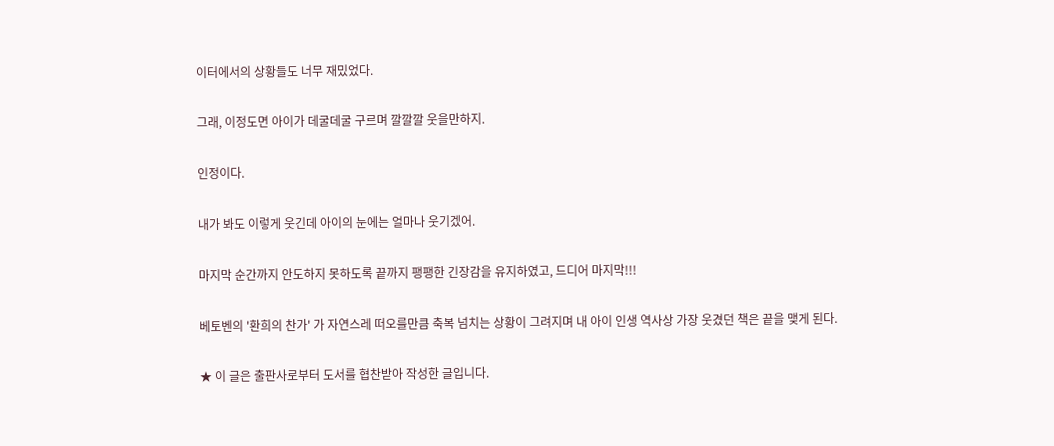이터에서의 상황들도 너무 재밌었다.

그래, 이정도면 아이가 데굴데굴 구르며 깔깔깔 웃을만하지.

인정이다.

내가 봐도 이렇게 웃긴데 아이의 눈에는 얼마나 웃기겠어.

마지막 순간까지 안도하지 못하도록 끝까지 팽팽한 긴장감을 유지하였고, 드디어 마지막!!!

베토벤의 '환희의 찬가' 가 자연스레 떠오를만큼 축복 넘치는 상황이 그려지며 내 아이 인생 역사상 가장 웃겼던 책은 끝을 맺게 된다.

★ 이 글은 출판사로부터 도서를 협찬받아 작성한 글입니다.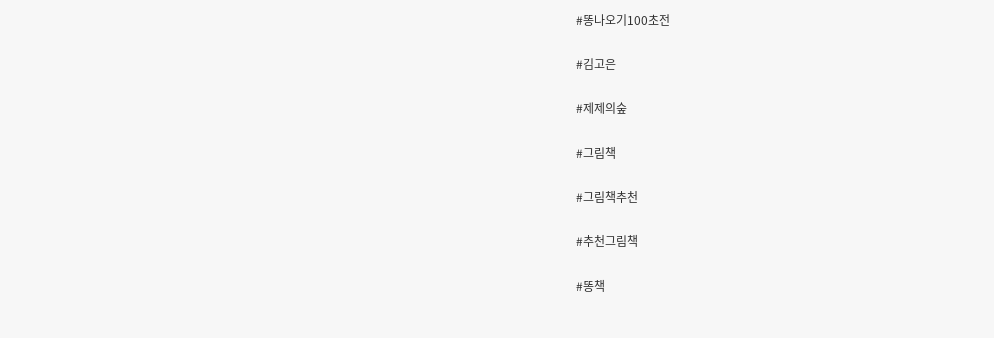#똥나오기100초전

#김고은

#제제의숲

#그림책

#그림책추천

#추천그림책

#똥책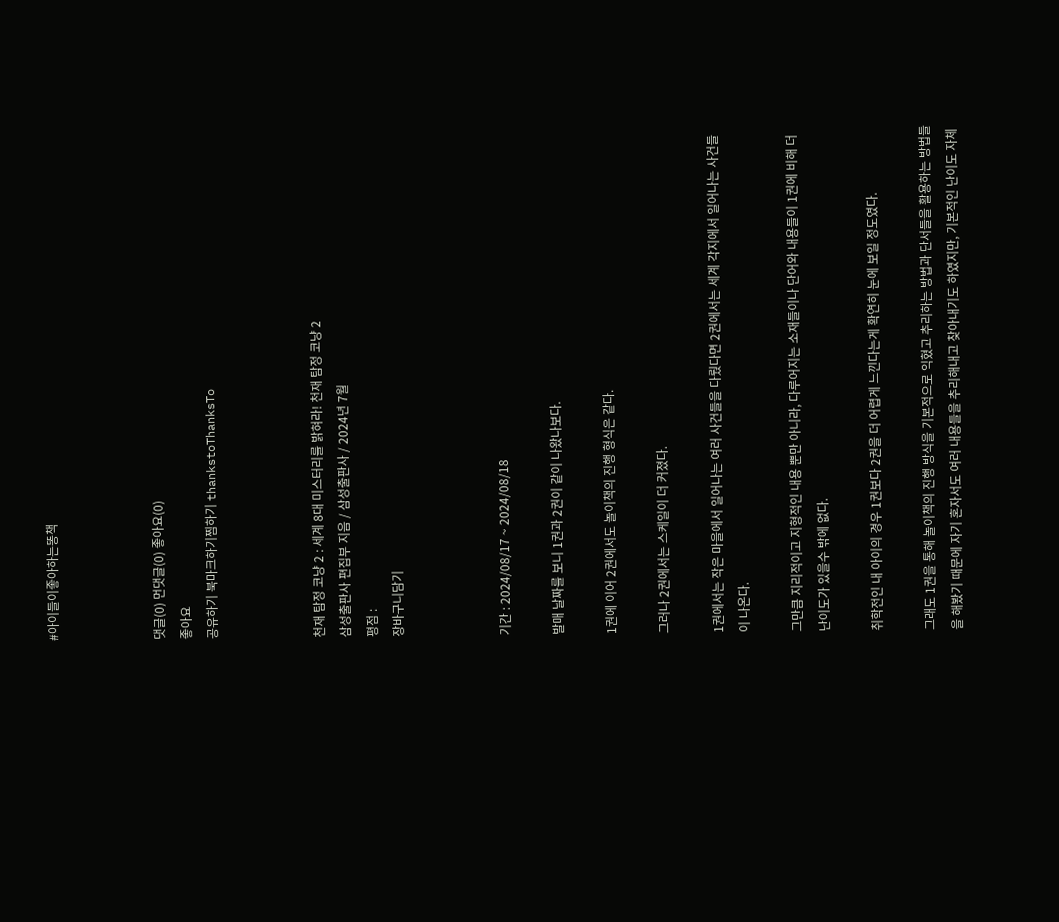#아이들이좋아하는똥책



댓글(0) 먼댓글(0) 좋아요(0)
좋아요
공유하기 북마크하기찜하기 thankstoThanksTo



천재 탐정 코냥 2 : 세계 8대 미스터리를 밝혀라! 천재 탐정 코냥 2
삼성출판사 편집부 지음 / 삼성출판사 / 2024년 7월
평점 :
장바구니담기



기간 : 2024/08/17 ~ 2024/08/18

발매 날짜를 보니 1권과 2권이 같이 나왔나보다.

1권에 이어 2권에서도 놀이책의 진행 형식은 같다.

그러나 2권에서는 스케일이 더 커졌다.

1권에서는 작은 마을에서 일어나는 여러 사건들을 다뤘다면 2권에서는 세계 각지에서 일어나는 사건들이 나온다.

그만큼 지리적이고 지형적인 내용 뿐만 아니라, 다루어지는 소재들이나 단어와 내용들이 1권에 비해 더 난이도가 있을수 밖에 없다.

취학전인 내 아이의 경우 1권보다 2권을 더 어렵게 느낀다는게 확연히 눈에 보일 정도였다.

그래도 1권을 통해 놀이책의 진행 방식을 기본적으로 익혔고 추리하는 방법과 단서들을 활용하는 방법들을 해봤기 때문에 자기 혼자서도 여러 내용들을 추리해내고 찾아내기도 하였지만, 기본적인 난이도 자체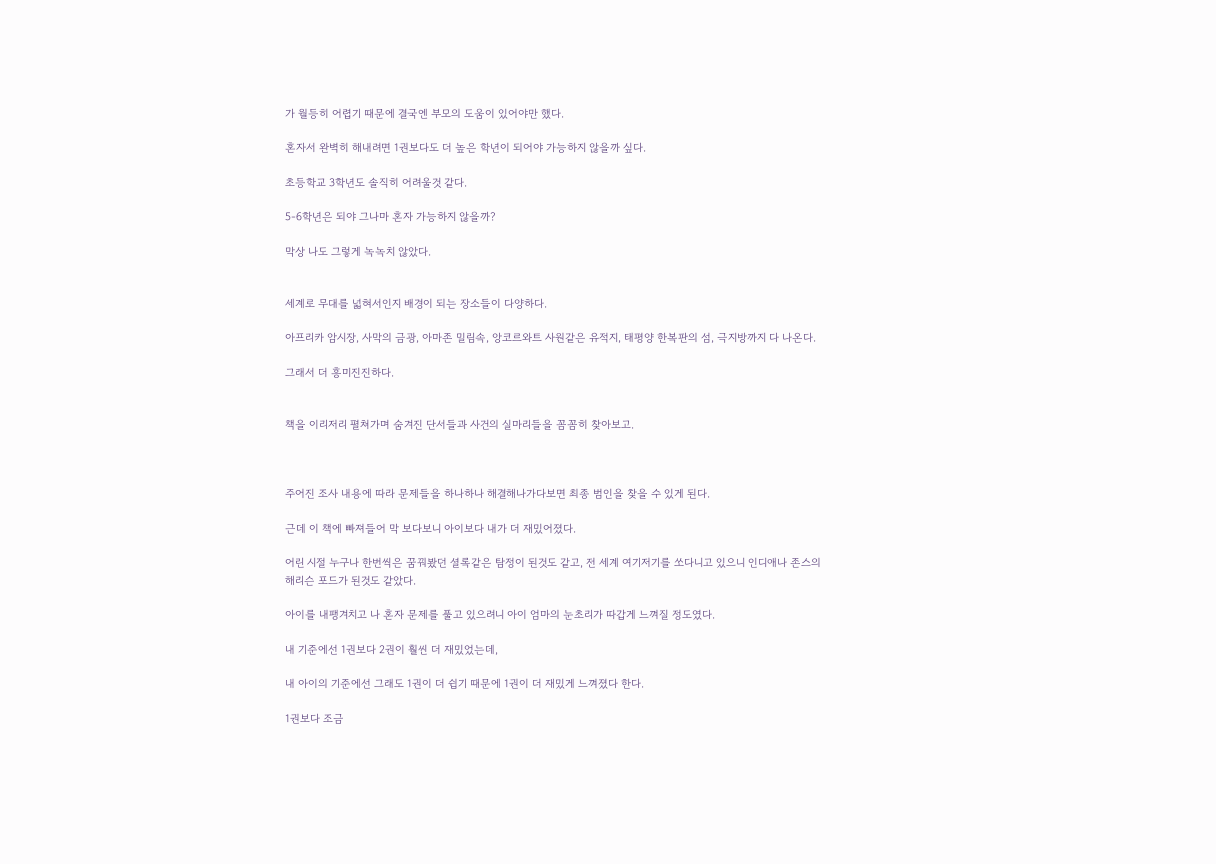가 월등히 어렵기 때문에 결국엔 부모의 도움이 있어야만 했다.

혼자서 완벽히 해내려면 1권보다도 더 높은 학년이 되어야 가능하지 않을까 싶다.

초등학교 3학년도 솔직히 어려울것 같다.

5-6학년은 되야 그나마 혼자 가능하지 않을까?

막상 나도 그렇게 녹녹치 않았다.


세계로 무대를 넓혀서인지 배경이 되는 장소들이 다양하다.

아프리카 암시장, 사막의 금광, 아마존 밀림속, 앙코르와트 사원같은 유적지, 태평양 한복판의 섬, 극지방까지 다 나온다.

그래서 더 흥미진진하다.


책을 이리저리 펼쳐가며 숨겨진 단서들과 사건의 실마리들을 꼼꼼히 찾아보고.



주어진 조사 내용에 따라 문제들을 하나하나 해결해나가다보면 최종 범인을 찾을 수 있게 된다.

근데 이 책에 빠져들어 막 보다보니 아이보다 내가 더 재밌어졌다.

어린 시절 누구나 한번씩은 꿈꿔봤던 셜록같은 탐정이 된것도 같고, 전 세계 여기저기를 쏘다니고 있으니 인디애나 존스의 해리슨 포드가 된것도 같았다.

아이를 내팽겨치고 나 혼자 문제를 풀고 있으려니 아이 엄마의 눈초리가 따갑게 느껴질 정도였다.

내 기준에선 1권보다 2권이 훨씬 더 재밌었는데,

내 아이의 기준에선 그래도 1권이 더 쉽기 때문에 1권이 더 재밌게 느껴졌다 한다.

1권보다 조금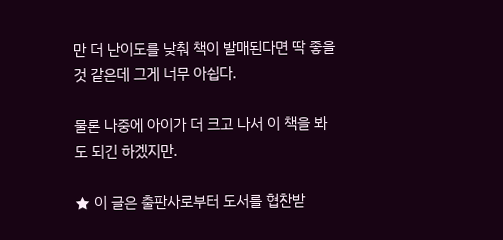만 더 난이도를 낮춰 책이 발매된다면 딱 좋을것 같은데 그게 너무 아쉽다.

물론 나중에 아이가 더 크고 나서 이 책을 봐도 되긴 하겠지만.

★ 이 글은 출판사로부터 도서를 협찬받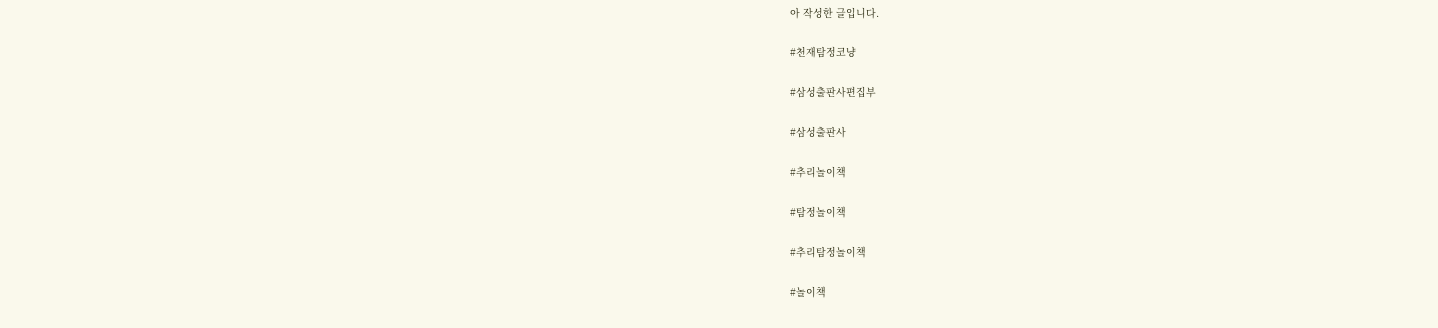아 작성한 글입니다.

#천재탐정코냥

#삼성출판사편집부

#삼성출판사

#추리놀이책

#탐정놀이책

#추리탐정놀이책

#놀이책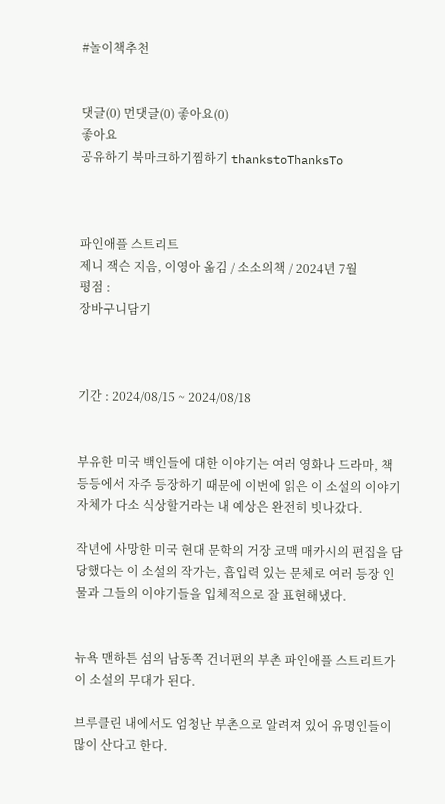#놀이책추천


댓글(0) 먼댓글(0) 좋아요(0)
좋아요
공유하기 북마크하기찜하기 thankstoThanksTo



파인애플 스트리트
제니 잭슨 지음, 이영아 옮김 / 소소의책 / 2024년 7월
평점 :
장바구니담기



기간 : 2024/08/15 ~ 2024/08/18


부유한 미국 백인들에 대한 이야기는 여러 영화나 드라마, 책 등등에서 자주 등장하기 때문에 이번에 읽은 이 소설의 이야기 자체가 다소 식상할거라는 내 예상은 완전히 빗나갔다.

작년에 사망한 미국 현대 문학의 거장 코맥 매카시의 편집을 담당했다는 이 소설의 작가는, 흡입력 있는 문체로 여러 등장 인물과 그들의 이야기들을 입체적으로 잘 표현해냈다.


뉴욕 맨하튼 섬의 남동쪽 건너편의 부촌 파인애플 스트리트가 이 소설의 무대가 된다.

브루클린 내에서도 엄청난 부촌으로 알려져 있어 유명인들이 많이 산다고 한다.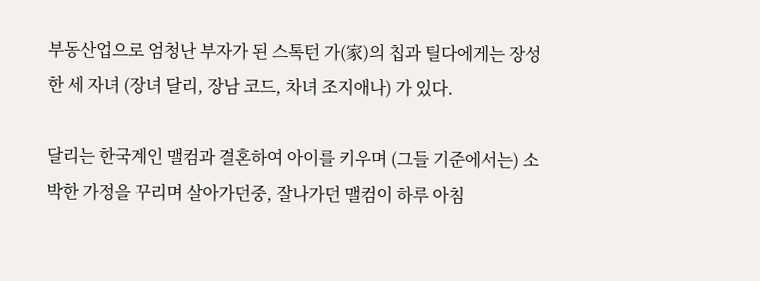부동산업으로 엄청난 부자가 된 스톡턴 가(家)의 칩과 틸다에게는 장성한 세 자녀 (장녀 달리, 장남 코드, 차녀 조지애나) 가 있다.

달리는 한국계인 맬컴과 결혼하여 아이를 키우며 (그들 기준에서는) 소박한 가정을 꾸리며 살아가던중, 잘나가던 맬컴이 하루 아침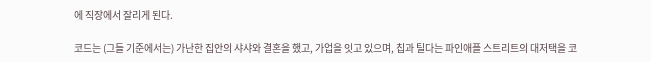에 직장에서 잘리게 된다.

코드는 (그들 기준에서는) 가난한 집안의 샤샤와 결혼을 했고, 가업을 잇고 있으며, 칩과 틸다는 파인애플 스트리트의 대저택을 코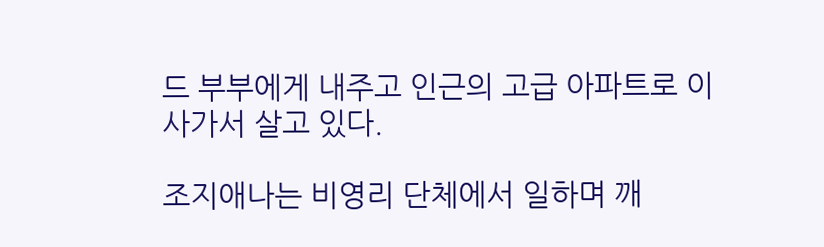드 부부에게 내주고 인근의 고급 아파트로 이사가서 살고 있다.

조지애나는 비영리 단체에서 일하며 깨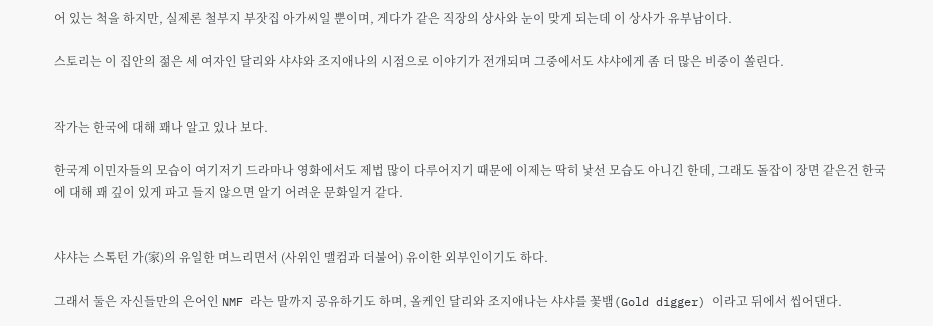어 있는 척을 하지만, 실제론 철부지 부잣집 아가씨일 뿐이며, 게다가 같은 직장의 상사와 눈이 맞게 되는데 이 상사가 유부남이다.

스토리는 이 집안의 젊은 세 여자인 달리와 샤샤와 조지애나의 시점으로 이야기가 전개되며 그중에서도 샤샤에게 좀 더 많은 비중이 쏠린다.


작가는 한국에 대해 꽤나 알고 있나 보다.

한국계 이민자들의 모습이 여기저기 드라마나 영화에서도 제법 많이 다루어지기 때문에 이제는 딱히 낯선 모습도 아니긴 한데, 그래도 돌잡이 장면 같은건 한국에 대해 꽤 깊이 있게 파고 들지 않으면 알기 어려운 문화일거 같다.


샤샤는 스톡턴 가(家)의 유일한 며느리면서 (사위인 맬컴과 더불어) 유이한 외부인이기도 하다.

그래서 둘은 자신들만의 은어인 NMF 라는 말까지 공유하기도 하며, 올케인 달리와 조지애나는 샤샤를 꽃뱀(Gold digger) 이라고 뒤에서 씹어댄다.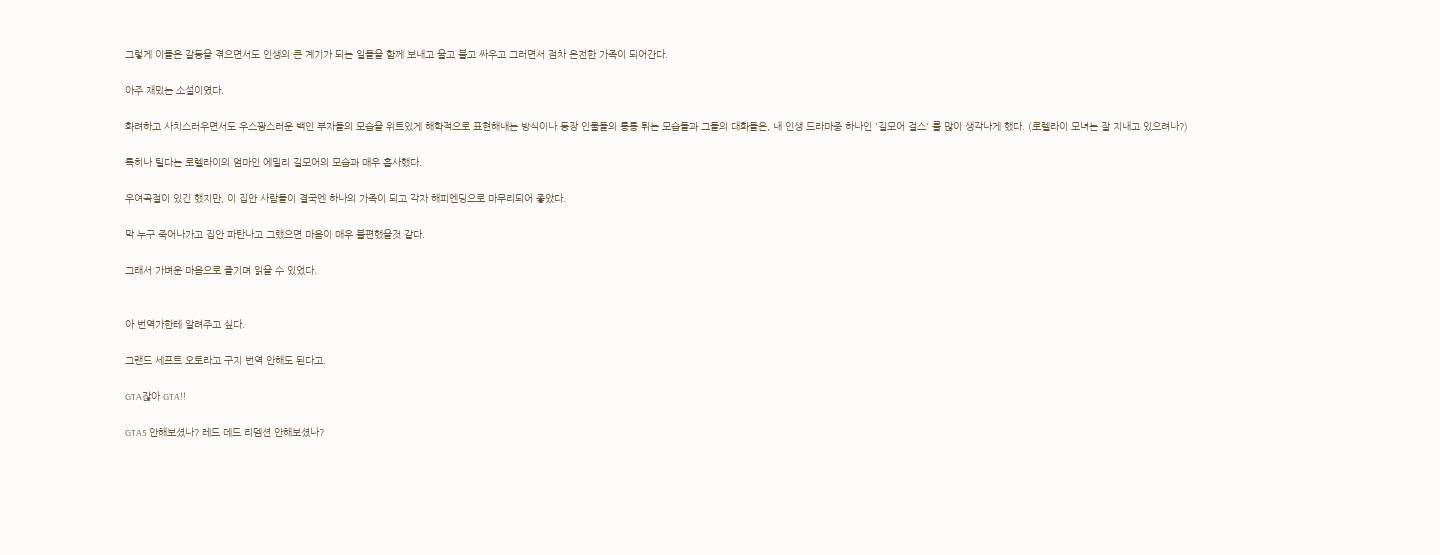그렇게 이들은 갈등을 겪으면서도 인생의 큰 계기가 되는 일들을 함께 보내고 울고 불고 싸우고 그러면서 점차 온전한 가족이 되어간다.

아주 재밌는 소설이였다.

화려하고 사치스러우면서도 우스꽝스러운 백인 부자들의 모습을 위트있게 해학적으로 표현해내는 방식이나 등장 인물들의 통통 튀는 모습들과 그들의 대화들은, 내 인생 드라마중 하나인 '길모어 걸스' 를 많이 생각나게 했다. (로렐라이 모녀는 잘 지내고 있으려나?)

특히나 틸다는 로렐라이의 엄마인 에밀리 길모어의 모습과 매우 흡사했다.

우여곡절이 있긴 했지만, 이 집안 사람들이 결국엔 하나의 가족이 되고 각자 해피엔딩으로 마무리되어 좋았다.

막 누구 죽어나가고 집안 파탄나고 그랬으면 마음이 매우 불편했을것 같다.

그래서 가벼운 마음으로 즐기며 읽을 수 있었다.


아 번역가한테 알려주고 싶다.

그랜드 세프트 오토라고 구지 번역 안해도 된다고.

GTA잖아 GTA!!

GTA5 안해보셨나? 레드 데드 리뎀션 안해보셨나?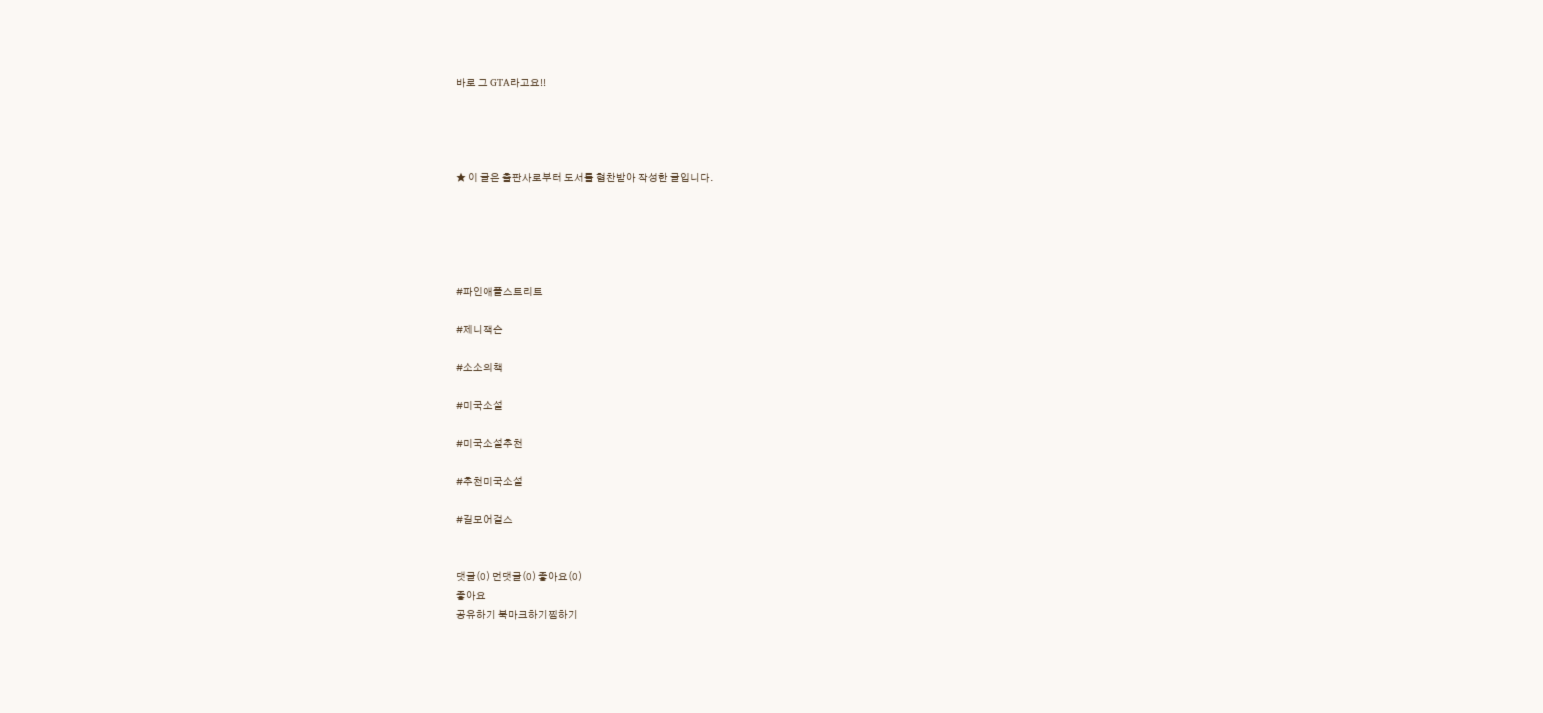바로 그 GTA라고요!!




★ 이 글은 출판사로부터 도서를 협찬받아 작성한 글입니다.





#파인애플스트리트

#제니잭슨

#소소의책

#미국소설

#미국소설추천

#추천미국소설

#길모어걸스


댓글(0) 먼댓글(0) 좋아요(0)
좋아요
공유하기 북마크하기찜하기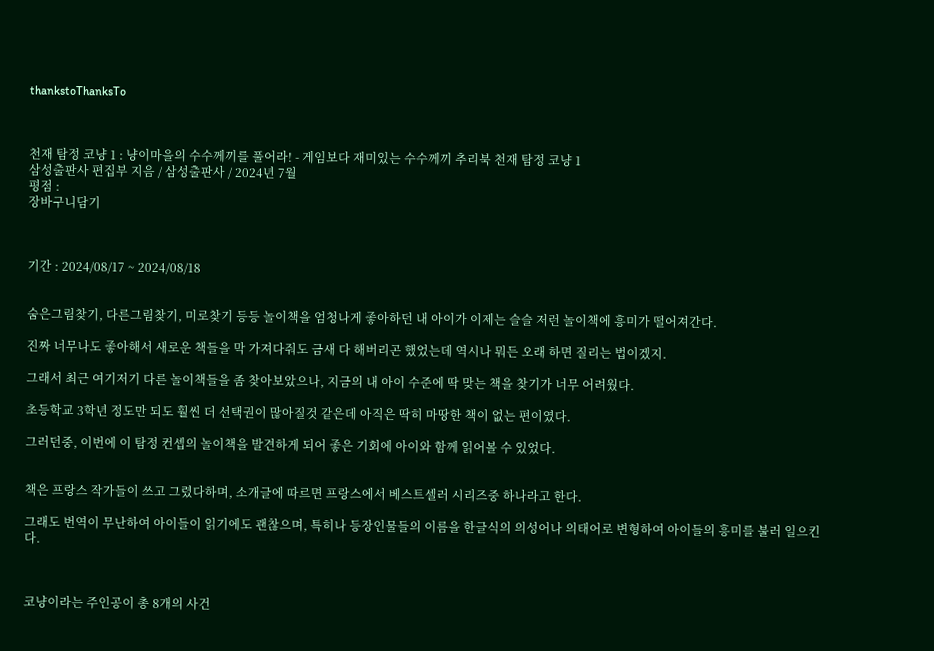thankstoThanksTo



천재 탐정 코냥 1 : 냥이마을의 수수께끼를 풀어라! - 게임보다 재미있는 수수께끼 추리북 천재 탐정 코냥 1
삼성출판사 편집부 지음 / 삼성출판사 / 2024년 7월
평점 :
장바구니담기



기간 : 2024/08/17 ~ 2024/08/18


숨은그림찾기, 다른그림찾기, 미로찾기 등등 놀이책을 엄청나게 좋아하던 내 아이가 이제는 슬슬 저런 놀이책에 흥미가 떨어져간다.

진짜 너무나도 좋아해서 새로운 책들을 막 가져다줘도 금새 다 해버리곤 했었는데 역시나 뭐든 오래 하면 질리는 법이겠지.

그래서 최근 여기저기 다른 놀이책들을 좀 찾아보았으나, 지금의 내 아이 수준에 딱 맞는 책을 찾기가 너무 어려웠다.

초등학교 3학년 정도만 되도 훨씬 더 선택권이 많아질것 같은데 아직은 딱히 마땅한 책이 없는 편이였다.

그러던중, 이번에 이 탐정 컨셉의 놀이책을 발견하게 되어 좋은 기회에 아이와 함께 읽어볼 수 있었다.


책은 프랑스 작가들이 쓰고 그렸다하며, 소개글에 따르면 프랑스에서 베스트셀러 시리즈중 하나라고 한다.

그래도 번역이 무난하여 아이들이 읽기에도 괜찮으며, 특히나 등장인물들의 이름을 한글식의 의성어나 의태어로 변형하여 아이들의 흥미를 불러 일으킨다.



코냥이라는 주인공이 총 8개의 사건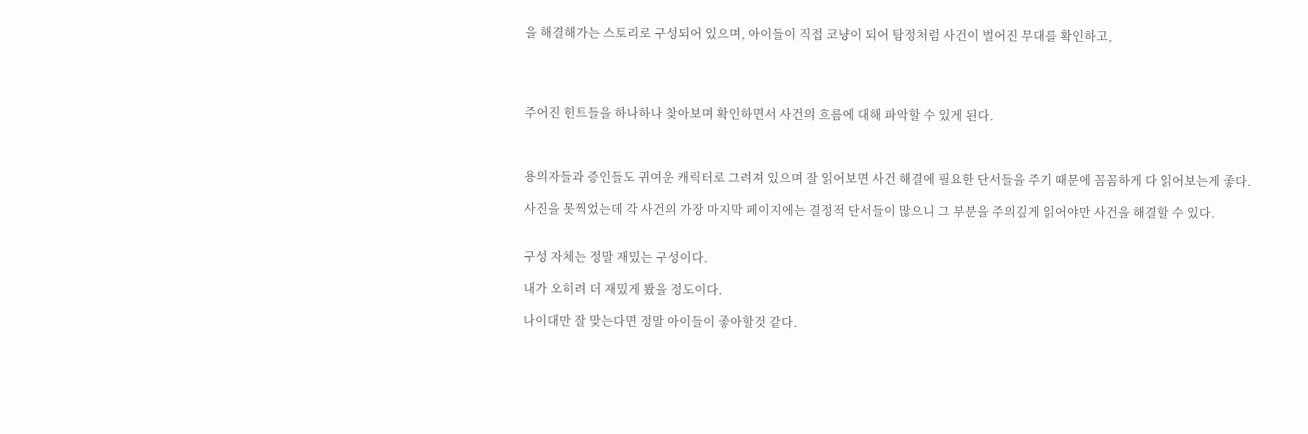을 해결해가는 스토리로 구성되어 있으며, 아이들이 직접 코냥이 되어 탐정처럼 사건이 벌어진 무대를 확인하고,




주어진 힌트들을 하나하나 찾아보며 확인하면서 사건의 흐름에 대해 파악할 수 있게 된다.



용의자들과 증인들도 귀여운 캐릭터로 그려져 있으며 잘 읽어보면 사건 해결에 필요한 단서들을 주기 때문에 꼼꼼하게 다 읽어보는게 좋다.

사진을 못찍었는데 각 사건의 가장 마지막 페이지에는 결정적 단서들이 많으니 그 부분을 주의깊게 읽어야만 사건을 해결할 수 있다.


구성 자체는 정말 재밌는 구성이다.

내가 오히려 더 재밌게 봤을 정도이다.

나이대만 잘 맞는다면 정말 아이들이 좋아할것 같다.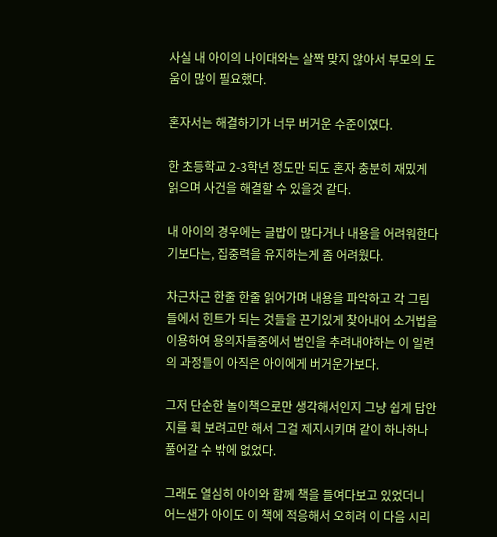사실 내 아이의 나이대와는 살짝 맞지 않아서 부모의 도움이 많이 필요했다.

혼자서는 해결하기가 너무 버거운 수준이였다.

한 초등학교 2-3학년 정도만 되도 혼자 충분히 재밌게 읽으며 사건을 해결할 수 있을것 같다.

내 아이의 경우에는 글밥이 많다거나 내용을 어려워한다기보다는, 집중력을 유지하는게 좀 어려웠다.

차근차근 한줄 한줄 읽어가며 내용을 파악하고 각 그림들에서 힌트가 되는 것들을 끈기있게 찾아내어 소거법을 이용하여 용의자들중에서 범인을 추려내야하는 이 일련의 과정들이 아직은 아이에게 버거운가보다.

그저 단순한 놀이책으로만 생각해서인지 그냥 쉽게 답안지를 휙 보려고만 해서 그걸 제지시키며 같이 하나하나 풀어갈 수 밖에 없었다.

그래도 열심히 아이와 함께 책을 들여다보고 있었더니 어느샌가 아이도 이 책에 적응해서 오히려 이 다음 시리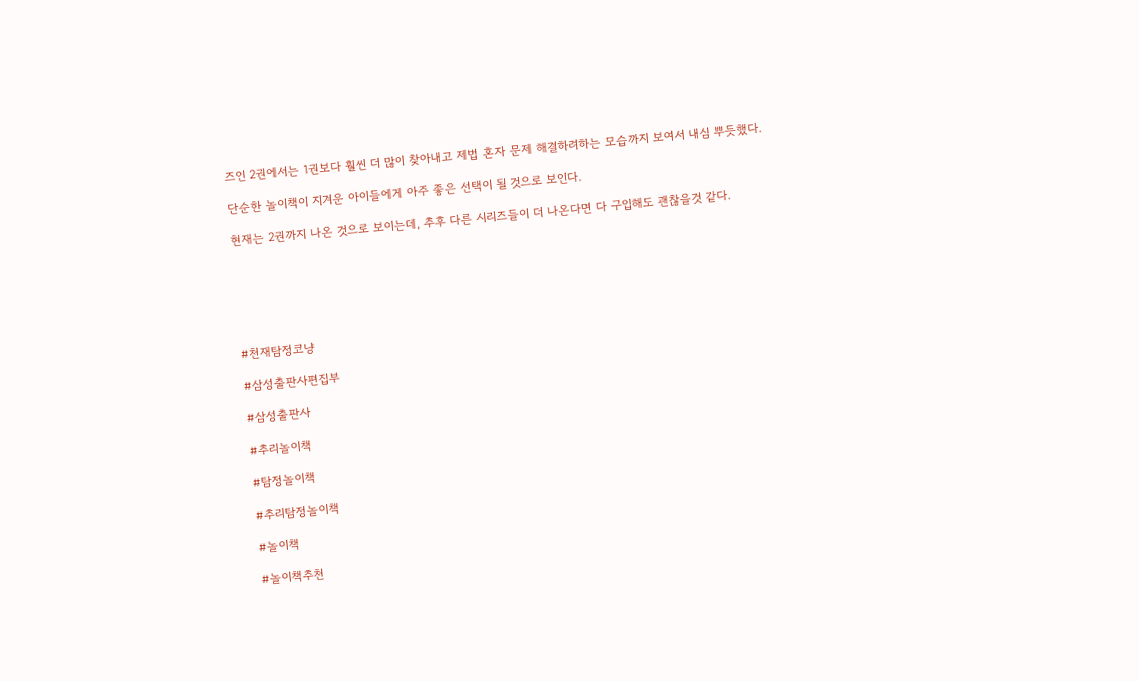즈인 2권에서는 1권보다 훨씬 더 많이 찾아내고 제법 혼자 문제 해결하려하는 모습까지 보여서 내심 뿌듯했다.

단순한 놀이책이 지겨운 아이들에게 아주 좋은 선택이 될 것으로 보인다.

현재는 2권까지 나온 것으로 보이는데, 추후 다른 시리즈들이 더 나온다면 다 구입해도 괜찮을것 같다.






#천재탐정코냥

#삼성출판사편집부

#삼성출판사

#추리놀이책

#탐정놀이책

#추리탐정놀이책

#놀이책

#놀이책추천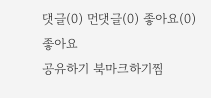댓글(0) 먼댓글(0) 좋아요(0)
좋아요
공유하기 북마크하기찜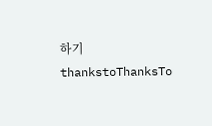하기 thankstoThanksTo